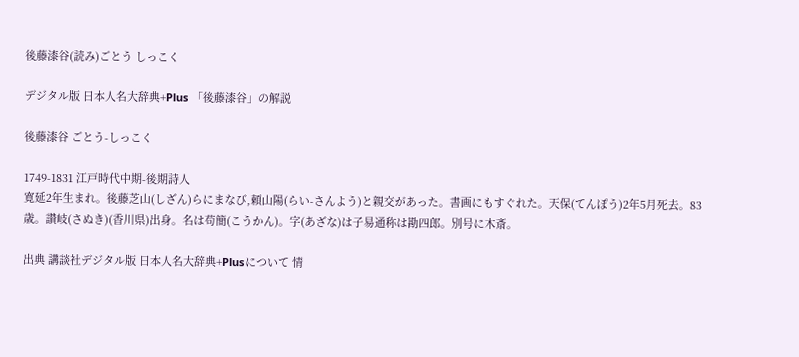後藤漆谷(読み)ごとう しっこく

デジタル版 日本人名大辞典+Plus 「後藤漆谷」の解説

後藤漆谷 ごとう-しっこく

1749-1831 江戸時代中期-後期詩人
寛延2年生まれ。後藤芝山(しざん)らにまなび,頼山陽(らい-さんよう)と親交があった。書画にもすぐれた。天保(てんぽう)2年5月死去。83歳。讃岐(さぬき)(香川県)出身。名は苟簡(こうかん)。字(あざな)は子易通称は勘四郎。別号に木斎。

出典 講談社デジタル版 日本人名大辞典+Plusについて 情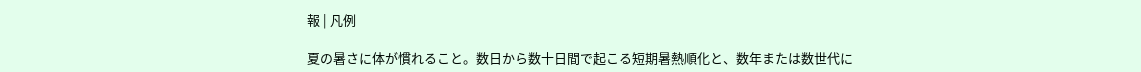報 | 凡例

夏の暑さに体が慣れること。数日から数十日間で起こる短期暑熱順化と、数年または数世代に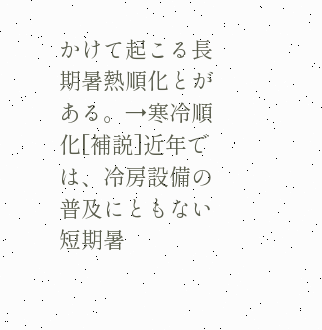かけて起こる長期暑熱順化とがある。→寒冷順化[補説]近年では、冷房設備の普及にともない短期暑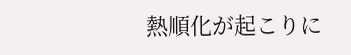熱順化が起こりに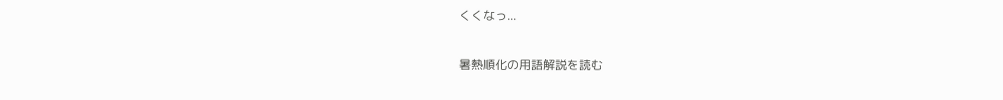くくなっ...

暑熱順化の用語解説を読む